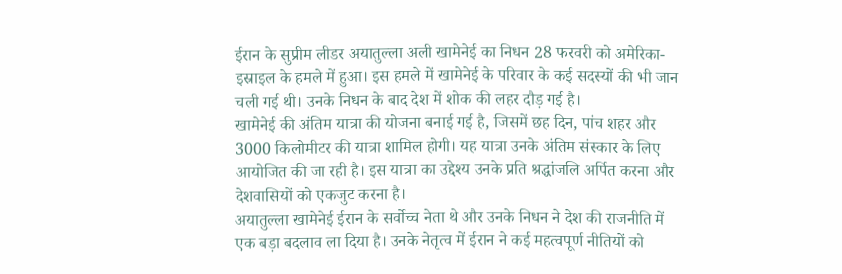ईरान के सुप्रीम लीडर अयातुल्ला अली खामेनेई का निधन 28 फरवरी को अमेरिका-इस्राइल के हमले में हुआ। इस हमले में खामेनेई के परिवार के कई सदस्यों की भी जान चली गई थी। उनके निधन के बाद देश में शोक की लहर दौड़ गई है।
खामेनेई की अंतिम यात्रा की योजना बनाई गई है, जिसमें छह दिन, पांच शहर और 3000 किलोमीटर की यात्रा शामिल होगी। यह यात्रा उनके अंतिम संस्कार के लिए आयोजित की जा रही है। इस यात्रा का उद्देश्य उनके प्रति श्रद्धांजलि अर्पित करना और देशवासियों को एकजुट करना है।
अयातुल्ला खामेनेई ईरान के सर्वोच्च नेता थे और उनके निधन ने देश की राजनीति में एक बड़ा बदलाव ला दिया है। उनके नेतृत्व में ईरान ने कई महत्वपूर्ण नीतियों को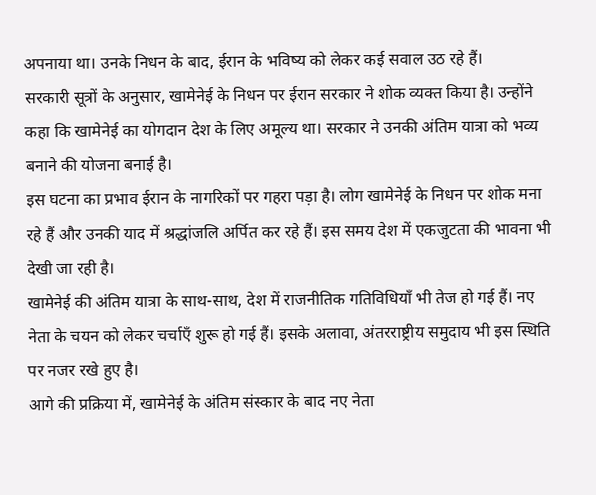अपनाया था। उनके निधन के बाद, ईरान के भविष्य को लेकर कई सवाल उठ रहे हैं।
सरकारी सूत्रों के अनुसार, खामेनेई के निधन पर ईरान सरकार ने शोक व्यक्त किया है। उन्होंने कहा कि खामेनेई का योगदान देश के लिए अमूल्य था। सरकार ने उनकी अंतिम यात्रा को भव्य बनाने की योजना बनाई है।
इस घटना का प्रभाव ईरान के नागरिकों पर गहरा पड़ा है। लोग खामेनेई के निधन पर शोक मना रहे हैं और उनकी याद में श्रद्धांजलि अर्पित कर रहे हैं। इस समय देश में एकजुटता की भावना भी देखी जा रही है।
खामेनेई की अंतिम यात्रा के साथ-साथ, देश में राजनीतिक गतिविधियाँ भी तेज हो गई हैं। नए नेता के चयन को लेकर चर्चाएँ शुरू हो गई हैं। इसके अलावा, अंतरराष्ट्रीय समुदाय भी इस स्थिति पर नजर रखे हुए है।
आगे की प्रक्रिया में, खामेनेई के अंतिम संस्कार के बाद नए नेता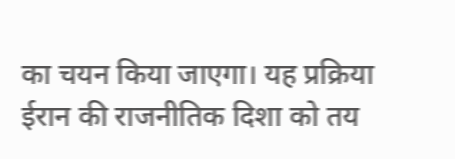का चयन किया जाएगा। यह प्रक्रिया ईरान की राजनीतिक दिशा को तय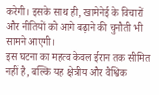करेगी। इसके साथ ही, खामेनेई के विचारों और नीतियों को आगे बढ़ाने की चुनौती भी सामने आएगी।
इस घटना का महत्व केवल ईरान तक सीमित नहीं है, बल्कि यह क्षेत्रीय और वैश्विक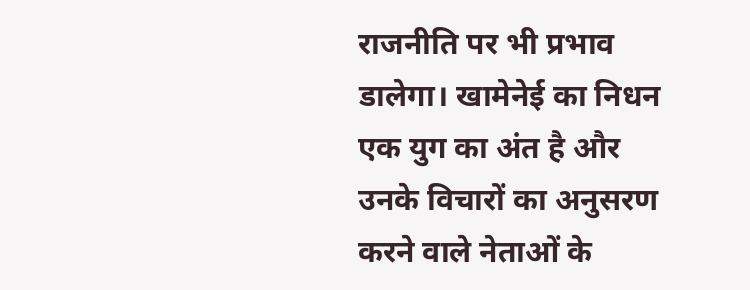राजनीति पर भी प्रभाव डालेगा। खामेनेई का निधन एक युग का अंत है और उनके विचारों का अनुसरण करने वाले नेताओं के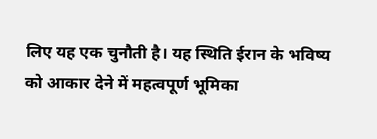लिए यह एक चुनौती है। यह स्थिति ईरान के भविष्य को आकार देने में महत्वपूर्ण भूमिका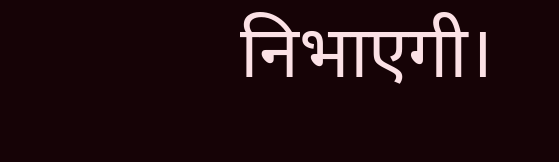निभाएगी।